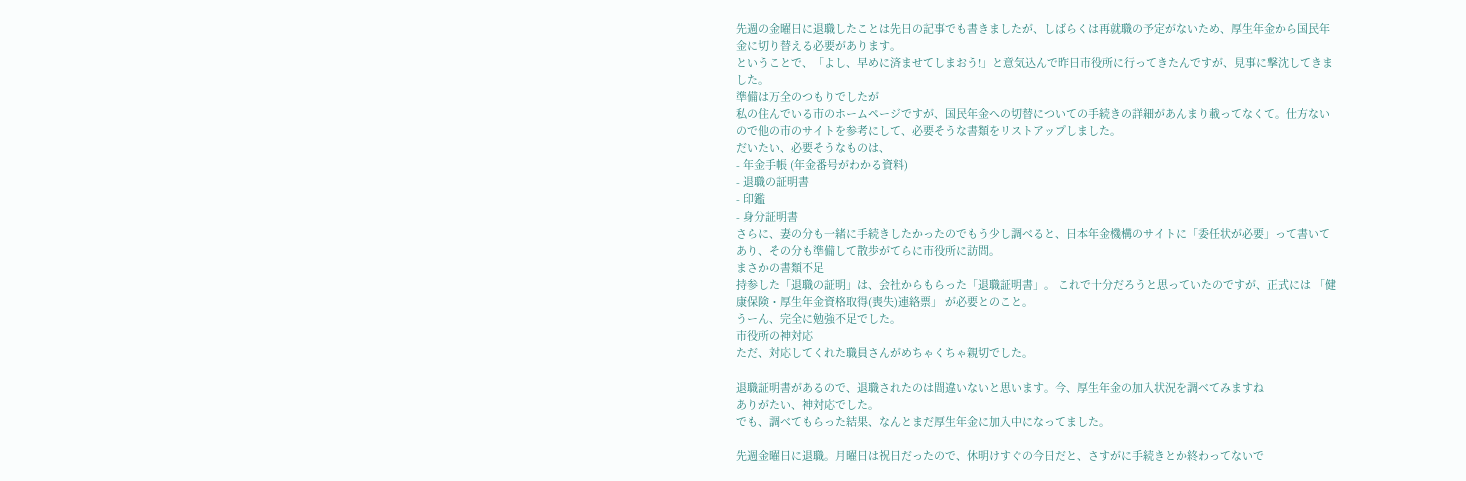先週の金曜日に退職したことは先日の記事でも書きましたが、しばらくは再就職の予定がないため、厚生年金から国民年金に切り替える必要があります。
ということで、「よし、早めに済ませてしまおう!」と意気込んで昨日市役所に行ってきたんですが、見事に撃沈してきました。
準備は万全のつもりでしたが
私の住んでいる市のホームページですが、国民年金への切替についての手続きの詳細があんまり載ってなくて。仕方ないので他の市のサイトを参考にして、必要そうな書類をリストアップしました。
だいたい、必要そうなものは、
- 年金手帳 (年金番号がわかる資料)
- 退職の証明書
- 印鑑
- 身分証明書
さらに、妻の分も一緒に手続きしたかったのでもう少し調べると、日本年金機構のサイトに「委任状が必要」って書いてあり、その分も準備して散歩がてらに市役所に訪問。
まさかの書類不足
持参した「退職の証明」は、会社からもらった「退職証明書」。 これで十分だろうと思っていたのですが、正式には 「健康保険・厚生年金資格取得(喪失)連絡票」 が必要とのこと。
うーん、完全に勉強不足でした。
市役所の神対応
ただ、対応してくれた職員さんがめちゃくちゃ親切でした。

退職証明書があるので、退職されたのは間違いないと思います。今、厚生年金の加入状況を調べてみますね
ありがたい、神対応でした。
でも、調べてもらった結果、なんとまだ厚生年金に加入中になってました。

先週金曜日に退職。月曜日は祝日だったので、休明けすぐの今日だと、さすがに手続きとか終わってないで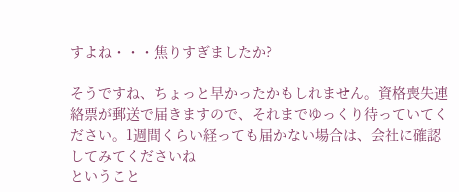すよね・・・焦りすぎましたか?

そうですね、ちょっと早かったかもしれません。資格喪失連絡票が郵送で届きますので、それまでゆっくり待っていてください。1週間くらい経っても届かない場合は、会社に確認してみてくださいね
ということ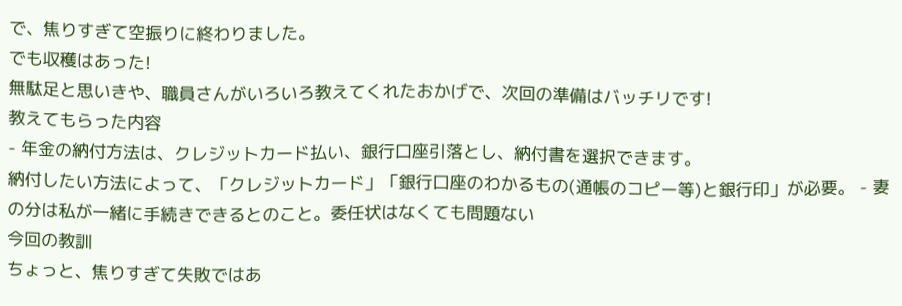で、焦りすぎて空振りに終わりました。
でも収穫はあった!
無駄足と思いきや、職員さんがいろいろ教えてくれたおかげで、次回の準備はバッチリです!
教えてもらった内容
- 年金の納付方法は、クレジットカード払い、銀行口座引落とし、納付書を選択できます。
納付したい方法によって、「クレジットカード」「銀行口座のわかるもの(通帳のコピー等)と銀行印」が必要。 - 妻の分は私が一緒に手続きできるとのこと。委任状はなくても問題ない
今回の教訓
ちょっと、焦りすぎて失敗ではあ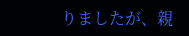りましたが、親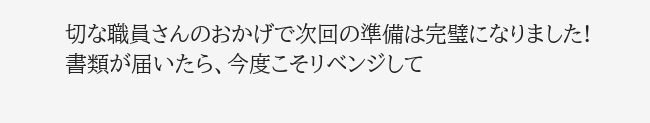切な職員さんのおかげで次回の準備は完璧になりました!書類が届いたら、今度こそリベンジして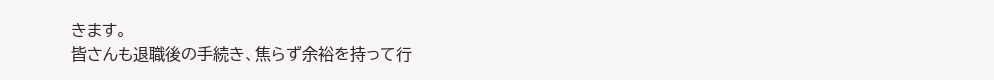きます。
皆さんも退職後の手続き、焦らず余裕を持って行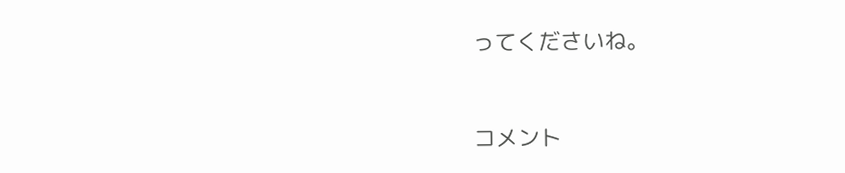ってくださいね。



コメント